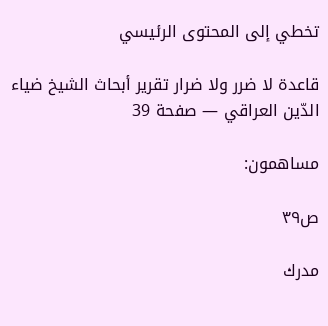تخطي إلى المحتوى الرئيسي

قاعدة لا ضرر ولا ضرار تقرير أبحاث الشيخ ضياء الدّين العراقي — صفحة 39

مساهمون:

ص٣٩

مدرك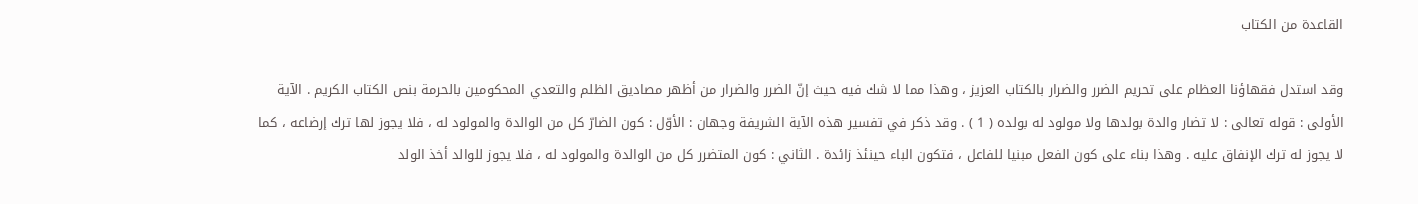القاعدة من الكتاب

وقد استدل فقهاؤنا العظام على تحريم الضرر والضرار بالكتاب العزيز ، وهذا مما لا شك فيه حيث إنّ الضرر والضرار من أظهر مصاديق الظلم والتعدي المحكومين بالحرمة بنص الكتاب الكريم . الآية الأولى : قوله تعالى : لا تضار والدة بولدها ولا مولود له بولده ( 1 ) . وقد ذكر في تفسير هذه الآية الشريفة وجهان : الأوّل : كون الضارّ كل من الوالدة والمولود له ، فلا يجوز لها ترك إرضاعه ، كما لا يجوز له ترك الإنفاق عليه . وهذا بناء على كون الفعل مبنيا للفاعل ، فتكون الباء حينئذ زائدة . الثاني : كون المتضرر كل من الوالدة والمولود له ، فلا يجوز للوالد أخذ الولد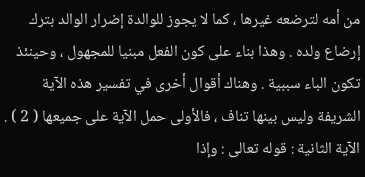من أمه لترضعه غيرها ، كما لا يجوز للوالدة إضرار الوالد بترك إرضاع ولده . وهذا بناء على كون الفعل مبنيا للمجهول ، وحينئذ تكون الباء سببية . وهناك أقوال أخرى في تفسير هذه الآية الشريفة وليس بينها تناف ، فالأولى حمل الآية على جميعها ( 2 ) . الآية الثانية : قوله تعالى : وإذا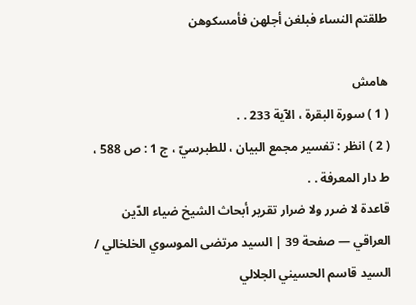طلقتم النساء فبلغن أجلهن فأمسكوهن

هامش
( 1 ) سورة البقرة ، الآية 233 . .
( 2 ) انظر : تفسير مجمع البيان ، للطبرسيّ ، ج 1 : ص 588 ، ط دار المعرفة . .
قاعدة لا ضرر ولا ضرار تقرير أبحاث الشيخ ضياء الدّين العراقي — صفحة 39 | السيد مرتضى الموسوي الخلخالي / السيد قاسم الحسيني الجلالي